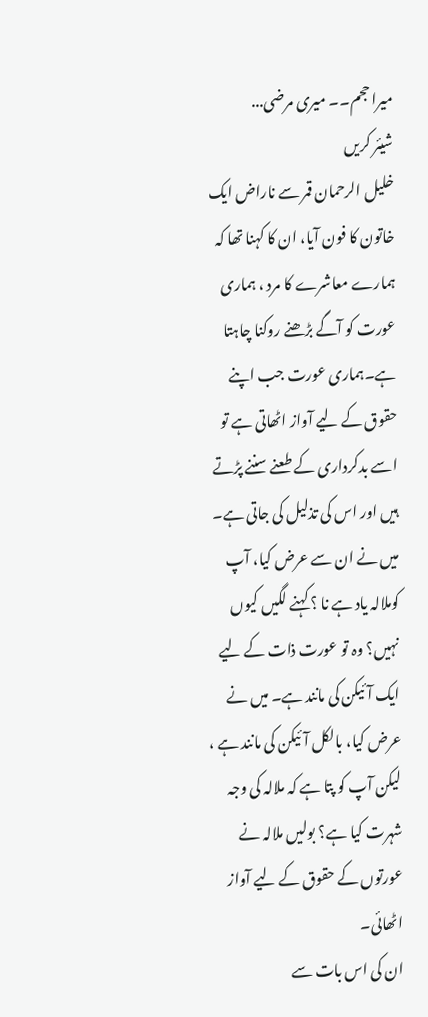میرا حجم۔۔ میری مرضی...
شیئر کریں
خلیل الرحمان قمر سے ناراض ایک خاتون کا فون آیا، ان کا کہنا تھا کہ ہمارے معاشرے کا مرد ، ہماری عورت کو آگے بڑھنے روکنا چاہتا ہے۔ہماری عورت جب اپنے حقوق کے لیے آواز اٹھاتی ہے تو اسے بدکرداری کے طعنے سننے پڑتے ہیں اور اس کی تذلیل کی جاتی ہے۔
میں نے ان سے عرض کیا، آپ کوملالہ یاد ہے نا ؟ کہنے لگیں کیوں نہیں؟ وہ تو عورت ذات کے لیے ایک آئیکن کی مانند ہے۔ میں نے عرض کیا، بالکل آئیکن کی مانند ہے ، لیکن آپ کو پتا ہے کہ ملالہ کی وجہ شہرت کیا ہے؟ بولیں ملالہ نے عورتوں کے حقوق کے لیے آواز اٹھائی۔
ان کی اس بات سے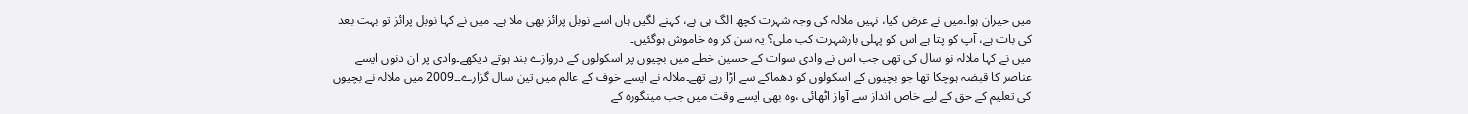میں حیران ہوا۔میں نے عرض کیا، نہیں ملالہ کی وجہ شہرت کچھ الگ ہی ہے، کہنے لگیں ہاں اسے نوبل پرائز بھی ملا ہے۔ میں نے کہا نوبل پرائز تو بہت بعد کی بات ہے، آپ کو پتا ہے اس کو پہلی بارشہرت کب ملی؟ یہ سن کر وہ خاموش ہوگئیں۔
میں نے کہا ملالہ نو سال کی تھی جب اس نے وادی سوات کے حسین خطے میں بچیوں پر اسکولوں کے دروازے بند ہوتے دیکھے۔وادی پر ان دنوں ایسے عناصر کا قبضہ ہوچکا تھا جو بچیوں کے اسکولوں کو دھماکے سے اڑا رہے تھے۔ملالہ نے ایسے خوف کے عالم میں تین سال گزارے۔۔2009 میں ملالہ نے بچیوں کی تعلیم کے حق کے لیے خاص انداز سے آواز اٹھائی ،وہ بھی ایسے وقت میں جب مینگورہ کے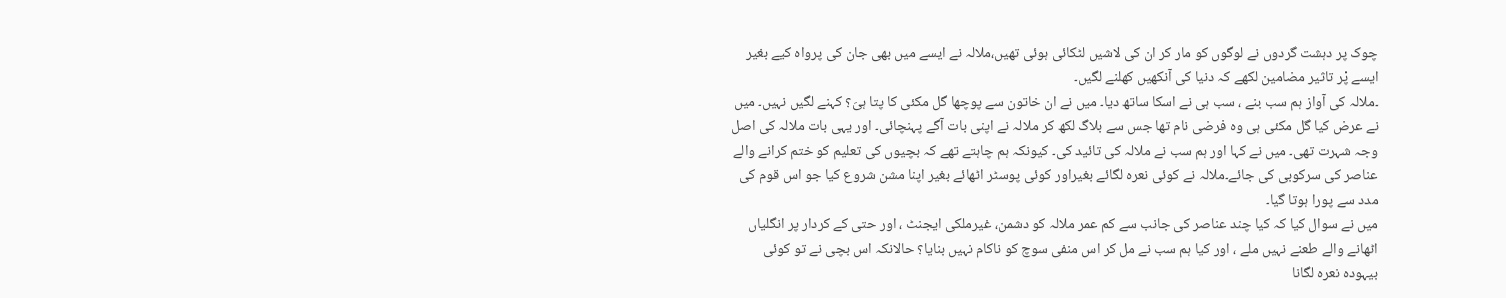چوک پر دہشت گردوں نے لوگوں کو مار کر ان کی لاشیں لٹکائی ہوئی تھیں،ملالہ نے ایسے میں بھی جان کی پرواہ کیے بغیر ایسے پْر تاثیر مضامین لکھے کہ دنیا کی آنکھیں کھلنے لگیں۔
۔ملالہ کی آواز ہم سب بنے ، سب ہی نے اسکا ساتھ دیا۔ میں نے ان خاتون سے پوچھا گل مکئی کا پتا ہیَ؟ کہنے لگیں نہیں۔ میں نے عرض کیا گل مکئی ہی وہ فرضی نام تھا جس سے بلاگ لکھ کر ملالہ نے اپنی بات آگے پہنچائی۔ اور یہی بات ملالہ کی اصل وجہ شہرت تھی۔ میں نے کہا اور ہم سب نے ملالہ کی تائید کی۔ کیونکہ ہم چاہتے تھے کہ بچیوں کی تعلیم کو ختم کرانے والے عناصر کی سرکوبی کی جائے۔ملالہ نے کوئی نعرہ لگائے بغیراور کوئی پوسٹر اٹھائے بغیر اپنا مشن شروع کیا جو اس قوم کی مدد سے پورا ہوتا گیا۔
میں نے سوال کیا کہ کیا چند عناصر کی جانب سے کم عمر ملالہ کو دشمن، غیرملکی ایجنٹ ، اور حتی کے کردار پر انگلیاں اٹھانے والے طعنے نہیں ملے ، اور کیا ہم سب نے مل کر اس منفی سوچ کو ناکام نہیں بنایا؟ حالانکہ اس بچی نے تو کوئی بیہودہ نعرہ لگانا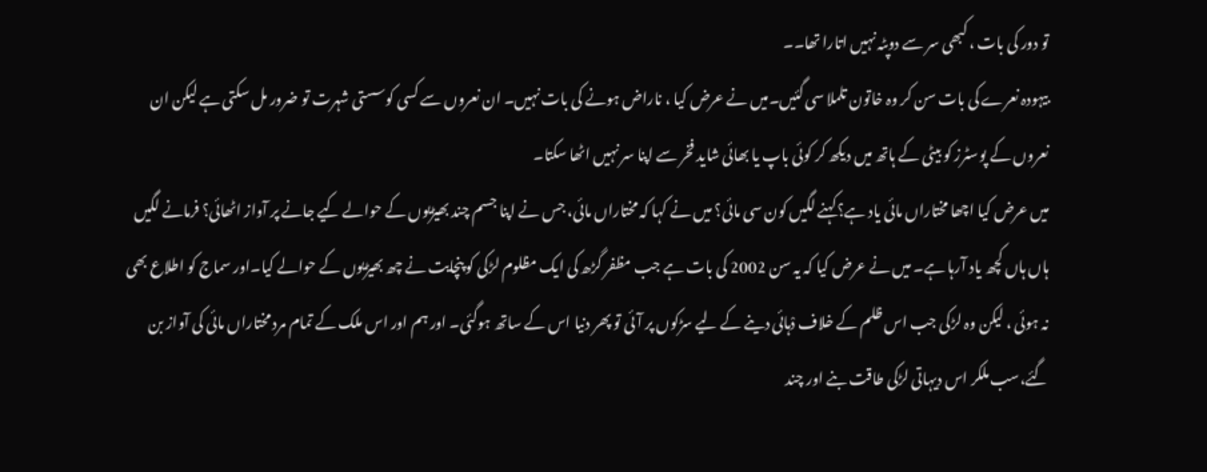تو دور کی بات ، کبھی سر سے دوپٹہ نہیں اتارا تھا۔۔
بیہودہ نعرے کی بات سن کر وہ خاتون تلملا سی گئیں۔میں نے عرض کیا ، ناراض ہونے کی بات نہیں۔ ان نعروں سے کسی کوسستی شہرت تو ضرور مل سکتی ہے لیکن ان نعروں کے پوسٹرز کو بیٹی کے ہاتھ میں دیکھ کر کوئی باپ یا بھائی شاید فخر سے اپنا سر نہیں اٹھا سکتا۔
میں عرض کیا اچھا مختاراں مائی یاد ہے؟کہنے لگیں کون سی مائی؟ میں نے کہا کہ مختاراں مائی، جس نے اپنا جسم چند بھیڑیوں کے حوالے کیے جانے پر آواز اٹھائی؟ فرمانے لگیں ہاں ہاں کچھ یاد آرہا ہے۔ میں نے عرض کیا کہ یہ سن 2002 کی بات ہے جب مظفر گڑھ کی ایک مظلوم لڑکی کو پنچایت نے چھ بھیڑیوں کے حوالے کیا۔اور سماج کو اطلاع بھی نہ ہوئی ، لیکن وہ لڑکی جب اس ظلم کے خلاف دْہائی دینے کے لیے سڑکوں پر آئی تو پھر دنیا اس کے ساتھ ہوگئی۔ اور ہم اور اس ملک کے تمام مرد مختاراں مائی کی آواز بن گئے،سب ملکر اس دیہاتی لڑکی طاقت بنے اور چند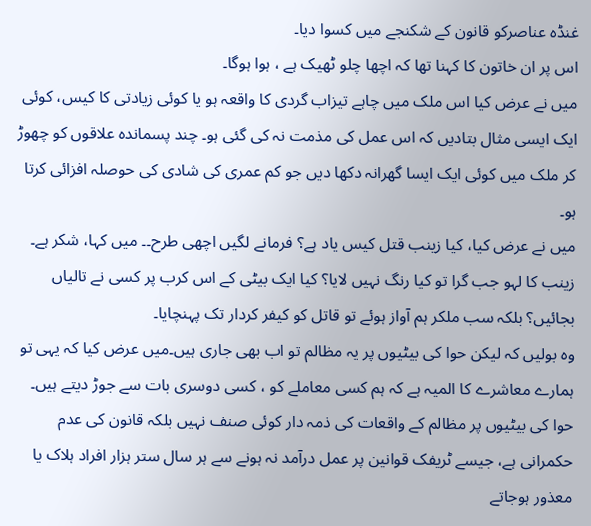غنڈہ عناصرکو قانون کے شکنجے میں کسوا دیا۔
اس پر ان خاتون کا کہنا تھا کہ اچھا چلو ٹھیک ہے ، ہوا ہوگا۔
میں نے عرض کیا اس ملک میں چاہے تیزاب گردی کا واقعہ ہو یا کوئی زیادتی کا کیس، کوئی ایک ایسی مثال بتادیں کہ اس عمل کی مذمت نہ کی گئی ہو۔ چند پسماندہ علاقوں کو چھوڑ کر ملک میں کوئی ایک ایسا گھرانہ دکھا دیں جو کم عمری کی شادی کی حوصلہ افزائی کرتا ہو۔
میں نے عرض کیا، کیا زینب قتل کیس یاد ہے؟ فرمانے لگیں اچھی طرح۔۔ میں کہا، شکر ہے۔
زینب کا لہو جب گرا تو کیا رنگ نہیں لایا؟ کیا ایک بیٹی کے اس کرب پر کسی نے تالیاں بجائیں؟ بلکہ سب ملکر ہم آواز ہوئے تو قاتل کو کیفر کردار تک پہنچایا۔
وہ بولیں کہ لیکن حوا کی بیٹیوں پر یہ مظالم تو اب بھی جاری ہیں۔میں عرض کیا کہ یہی تو ہمارے معاشرے کا المیہ ہے کہ ہم کسی معاملے کو ، کسی دوسری بات سے جوڑ دیتے ہیں۔ حوا کی بیٹیوں پر مظالم کے واقعات کی ذمہ دار کوئی صنف نہیں بلکہ قانون کی عدم حکمرانی ہے، جیسے ٹریفک قوانین پر عمل درآمد نہ ہونے سے ہر سال ستر ہزار افراد ہلاک یا معذور ہوجاتے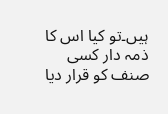ہیں۔تو کیا اس کا ذمہ دار کسی صنف کو قرار دیا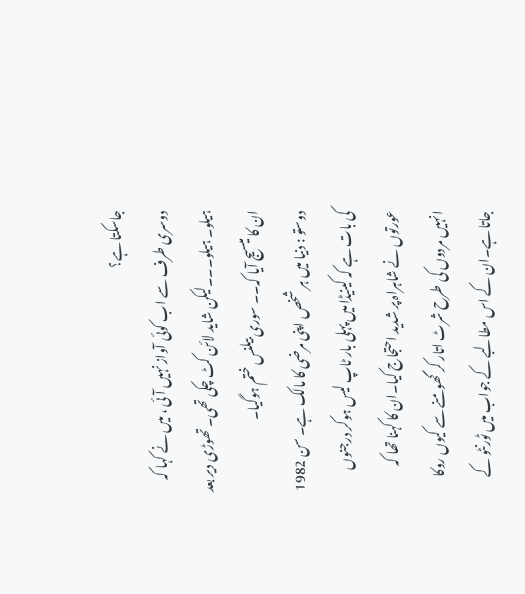جاسکتا ہے؟
دوسری طرف سے اب کوئی آواز نہیں آئی ، میں نے کہا کہ ہیلو۔ ہیلو۔۔۔لیکن شاید لائن کٹ چکی تھی۔ تھوڑی دیر بعد ان کا میسیج آیا کہ۔۔ سوری بیلنس ختم ہوگیا۔
دوستو : دنیا میں ہر شخص اپنی مرضی کا مالک ہے۔ سن 1982 کی بات ہے کہ کینیڈا میں پہلی بار ٹاپ لیس ہوکر درجنوں عورتوں نے شاہراہ پر شدید احتجاج کیا۔ان کا کہنا تھا کہ انہیں مردوں کی طرح شرٹ اتار کر گھومنے سے کیوں روکا جاتا ہے۔ان کے اس مطالبے کے جواب میں ٹورنٹو کے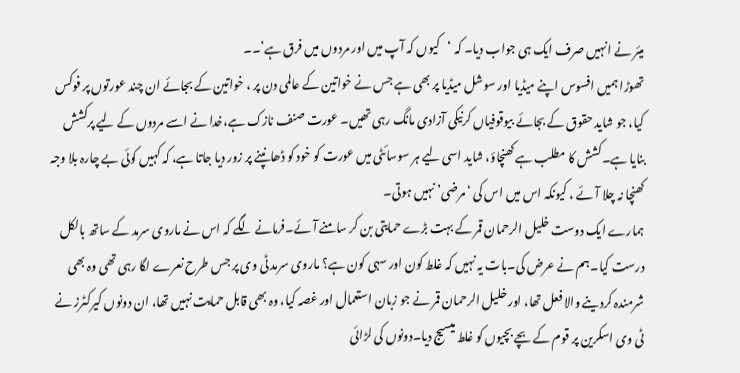میئر نے انہیں صرف ایک ہی جواب دیا۔ کہ ‘کیوں کہ آپ میں اور مردوں میں فرق ہے’۔۔
تھوڑا ہمیں افسوس اپنے میڈیا اور سوشل میڈیا پر بھی ہے جس نے خواتین کے عالمی دن پر ، خواتین کے بجائے ان چند عورتوں پر فوکس کیا، جو شاید حقوق کے بجائے بیوقوفیاں کرنیکی آزادی مانگ رہی تھیں۔ عورت صنف نازک ہے،خدا نے اسے مردوں کے لیے پرکشش بنایا ہے۔کشش کا مطلب ہے کھنچاؤ، شاید اسی لیے ہر سوسائٹی میں عورت کو خود کو ڈھانپنے پر زور دیا جاتا ہے، کہ کہیں کوئی بے چارہ بلا وجہ کھنچا نہ چلا آئے ، کیونکہ اس میں اس کی ‘مرضی’ نہیں ہوتی۔
ہمارے ایک دوست خلیل الرحمان قمر کے بہت بڑے حمایتی بن کر سامنے آئے۔فرمانے لگے کہ اس نے ماروی سرمد کے ساتھ بالکل درست کیا۔ہم نے عرض کی۔بات یہ نہیں کہ غلط کون اور سہی کون ہے؟ ماروی سرمد ٹی وی پر جس طرح نعرے لگا رہی تھی وہ بھی شرمندہ کردینے والا فعل تھا، اور خلیل الرحمان قمر نے جو زبان استعمال اور غصہ کیا، وہ بھی قابل حمایت نہیں تھا، ان دونوں کیرکٹرز نے ٹی وی اسکرین پر قوم کے بچے بچیوں کو غلط میسیج دیا۔دونوں کی لڑائی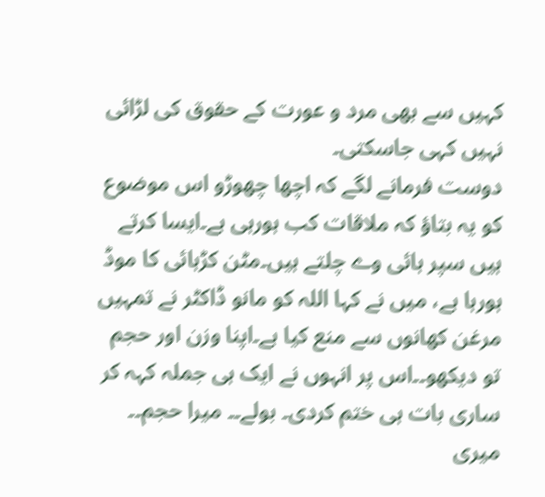کہیں سے بھی مرد و عورت کے حقوق کی لڑائی نہیں کہی جاسکتی۔
دوست فرمانے لگے کہ اچھا چھوڑو اس موضوع کو یہ بتاؤ کہ ملاقات کب ہورہی ہے۔ایسا کرتے ہیں سپر ہائی وے چلتے ہیں۔مٹن کڑہائی کا موڈ ہورہا ہے، میں نے کہا اللہ کو مانو ڈاکٹر نے تمہیں مرغن کھانوں سے منع کیا ہے۔اپنا وزن اور حجم تو دیکھو۔۔اس پر انہوں نے ایک ہی جملہ کہہ کر ساری بات ہی ختم کردی۔ بولے۔۔ میرا حجم۔۔ میری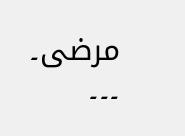مرضی۔
۔۔۔